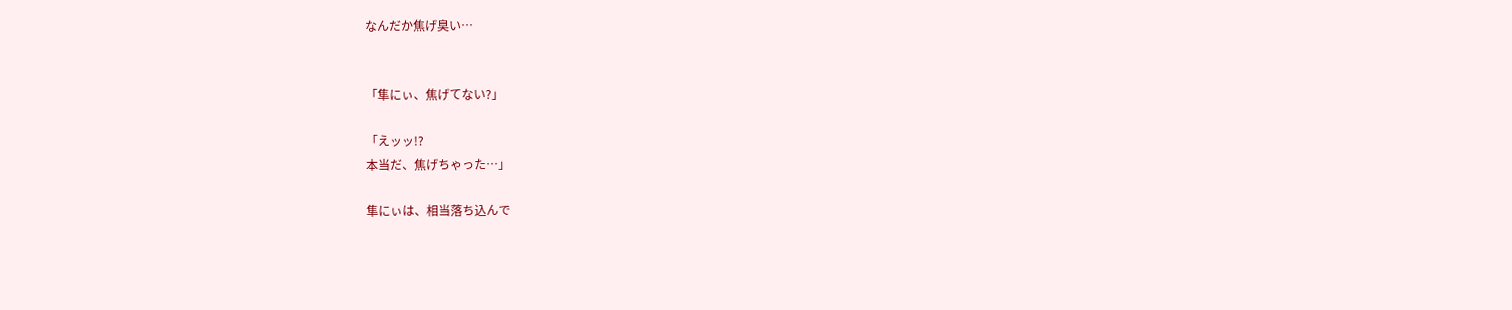なんだか焦げ臭い…


「隼にぃ、焦げてない?」

「えッッ!?
本当だ、焦げちゃった…」

隼にぃは、相当落ち込んで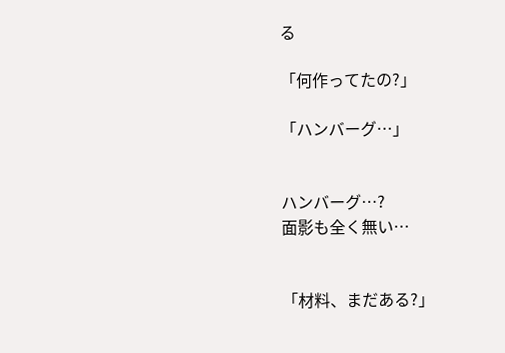る

「何作ってたの?」

「ハンバーグ…」


ハンバーグ…?
面影も全く無い…


「材料、まだある?」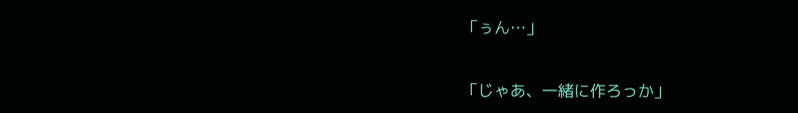「ぅん…」


「じゃあ、一緒に作ろっか」